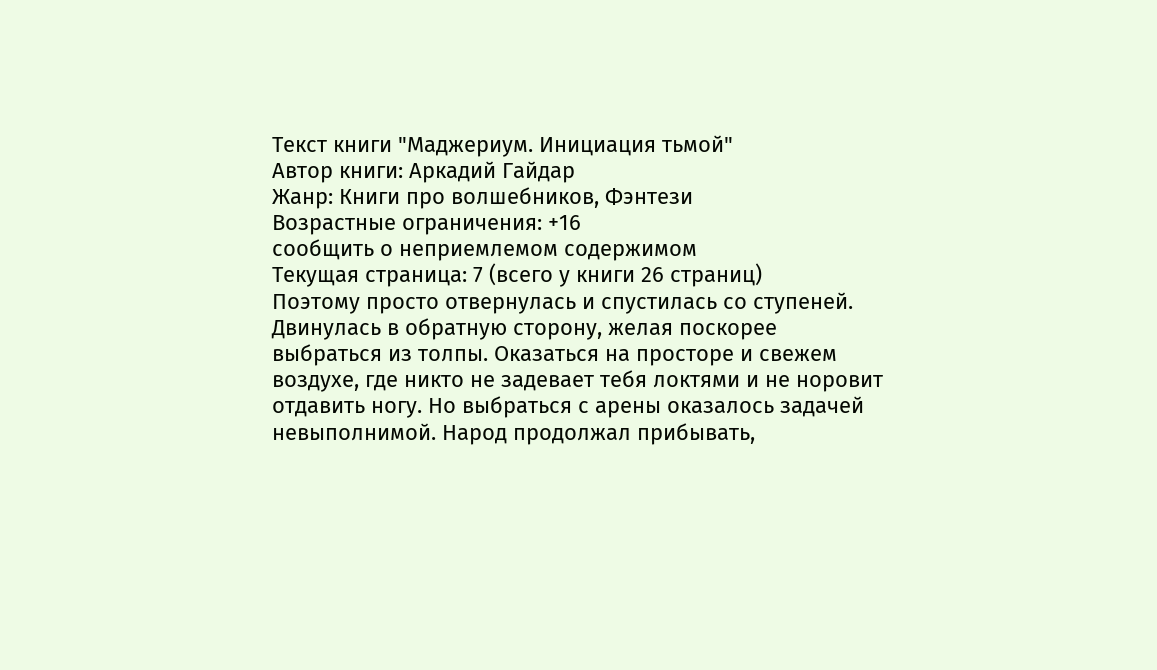Текст книги "Маджериум. Инициация тьмой"
Автор книги: Аркадий Гайдар
Жанр: Книги про волшебников, Фэнтези
Возрастные ограничения: +16
сообщить о неприемлемом содержимом
Текущая страница: 7 (всего у книги 26 страниц)
Поэтому просто отвернулась и спустилась со ступеней. Двинулась в обратную сторону, желая поскорее выбраться из толпы. Оказаться на просторе и свежем воздухе, где никто не задевает тебя локтями и не норовит отдавить ногу. Но выбраться с арены оказалось задачей невыполнимой. Народ продолжал прибывать,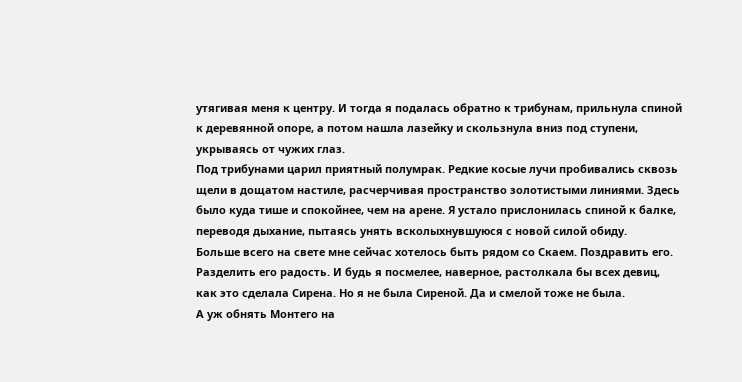утягивая меня к центру. И тогда я подалась обратно к трибунам, прильнула спиной к деревянной опоре, а потом нашла лазейку и скользнула вниз под ступени, укрываясь от чужих глаз.
Под трибунами царил приятный полумрак. Редкие косые лучи пробивались сквозь щели в дощатом настиле, расчерчивая пространство золотистыми линиями. Здесь было куда тише и спокойнее, чем на арене. Я устало прислонилась спиной к балке, переводя дыхание, пытаясь унять всколыхнувшуюся с новой силой обиду.
Больше всего на свете мне сейчас хотелось быть рядом со Скаем. Поздравить его. Разделить его радость. И будь я посмелее, наверное, растолкала бы всех девиц, как это сделала Сирена. Но я не была Сиреной. Да и смелой тоже не была.
А уж обнять Монтего на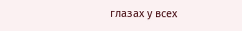глазах у всех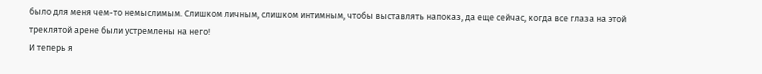было для меня чем-то немыслимым. Слишком личным, слишком интимным, чтобы выставлять напоказ, да еще сейчас, когда все глаза на этой треклятой арене были устремлены на него!
И теперь я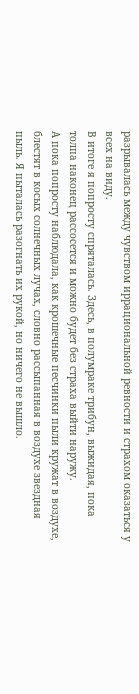разрывалась между чувством иррациональной ревности и страхом оказаться у всех на виду.
В итоге я попросту спряталась. Здесь, в полумраке трибун, выжидая, пока толпа наконец рассосется и можно будет без страха выйти наружу.
А пока попросту наблюдала, как крошечные песчинки пыли кружат в воздухе, блестят в косых солнечных лучах, словно рассыпанная в воздухе звездная пыль. Я пыталась разогнать их рукой, но ничего не вышло.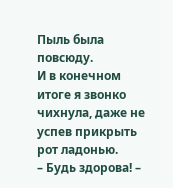Пыль была повсюду.
И в конечном итоге я звонко чихнула, даже не успев прикрыть рот ладонью.
– Будь здорова! –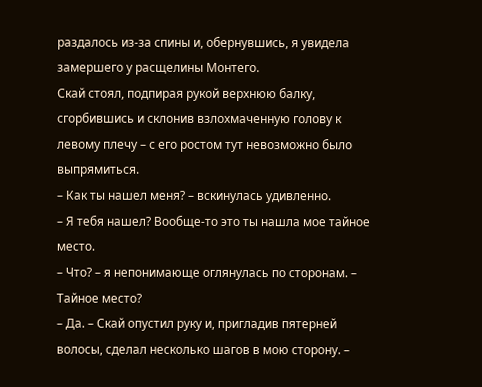раздалось из-за спины и, обернувшись, я увидела замершего у расщелины Монтего.
Скай стоял, подпирая рукой верхнюю балку, сгорбившись и склонив взлохмаченную голову к левому плечу – с его ростом тут невозможно было выпрямиться.
– Как ты нашел меня? – вскинулась удивленно.
– Я тебя нашел? Вообще-то это ты нашла мое тайное место.
– Что? – я непонимающе оглянулась по сторонам. – Тайное место?
– Да. – Скай опустил руку и, пригладив пятерней волосы, сделал несколько шагов в мою сторону. –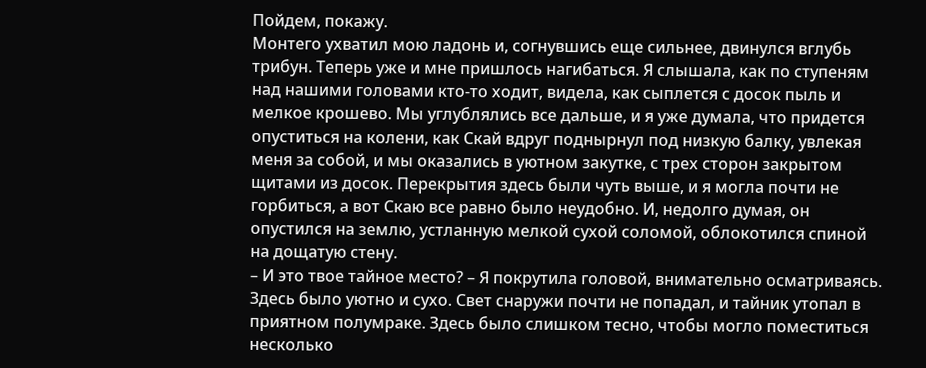Пойдем, покажу.
Монтего ухватил мою ладонь и, согнувшись еще сильнее, двинулся вглубь трибун. Теперь уже и мне пришлось нагибаться. Я слышала, как по ступеням над нашими головами кто-то ходит, видела, как сыплется с досок пыль и мелкое крошево. Мы углублялись все дальше, и я уже думала, что придется опуститься на колени, как Скай вдруг поднырнул под низкую балку, увлекая меня за собой, и мы оказались в уютном закутке, с трех сторон закрытом щитами из досок. Перекрытия здесь были чуть выше, и я могла почти не горбиться, а вот Скаю все равно было неудобно. И, недолго думая, он опустился на землю, устланную мелкой сухой соломой, облокотился спиной на дощатую стену.
– И это твое тайное место? – Я покрутила головой, внимательно осматриваясь.
Здесь было уютно и сухо. Свет снаружи почти не попадал, и тайник утопал в приятном полумраке. Здесь было слишком тесно, чтобы могло поместиться несколько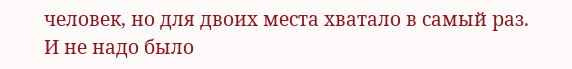человек, но для двоих места хватало в самый раз.
И не надо было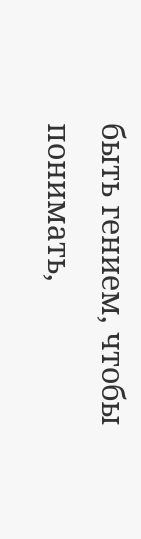быть гением, чтобы понимать,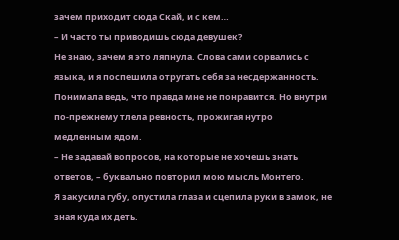зачем приходит сюда Скай, и с кем…
– И часто ты приводишь сюда девушек?
Не знаю, зачем я это ляпнула. Слова сами сорвались с языка, и я поспешила отругать себя за несдержанность. Понимала ведь, что правда мне не понравится. Но внутри по-прежнему тлела ревность, прожигая нутро медленным ядом.
– Не задавай вопросов, на которые не хочешь знать ответов, – буквально повторил мою мысль Монтего.
Я закусила губу, опустила глаза и сцепила руки в замок, не зная куда их деть.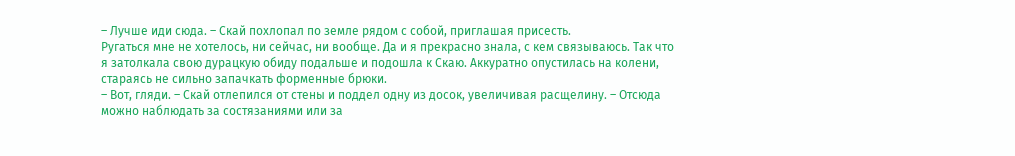– Лучше иди сюда. – Скай похлопал по земле рядом с собой, приглашая присесть.
Ругаться мне не хотелось, ни сейчас, ни вообще. Да и я прекрасно знала, с кем связываюсь. Так что я затолкала свою дурацкую обиду подальше и подошла к Скаю. Аккуратно опустилась на колени, стараясь не сильно запачкать форменные брюки.
– Вот, гляди. – Скай отлепился от стены и поддел одну из досок, увеличивая расщелину. – Отсюда можно наблюдать за состязаниями или за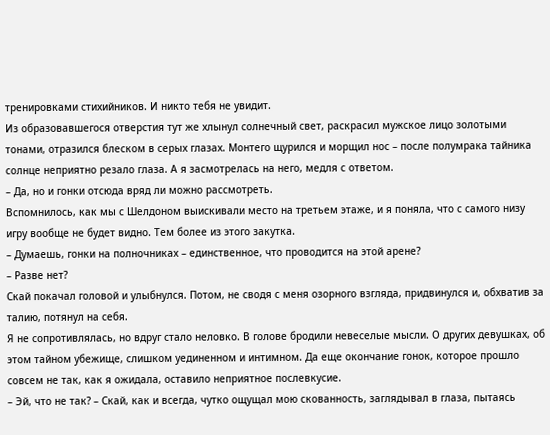тренировками стихийников. И никто тебя не увидит.
Из образовавшегося отверстия тут же хлынул солнечный свет, раскрасил мужское лицо золотыми тонами, отразился блеском в серых глазах. Монтего щурился и морщил нос – после полумрака тайника солнце неприятно резало глаза. А я засмотрелась на него, медля с ответом.
– Да, но и гонки отсюда вряд ли можно рассмотреть.
Вспомнилось, как мы с Шелдоном выискивали место на третьем этаже, и я поняла, что с самого низу игру вообще не будет видно. Тем более из этого закутка.
– Думаешь, гонки на полночниках – единственное, что проводится на этой арене?
– Разве нет?
Скай покачал головой и улыбнулся. Потом, не сводя с меня озорного взгляда, придвинулся и, обхватив за талию, потянул на себя.
Я не сопротивлялась, но вдруг стало неловко. В голове бродили невеселые мысли. О других девушках, об этом тайном убежище, слишком уединенном и интимном. Да еще окончание гонок, которое прошло совсем не так, как я ожидала, оставило неприятное послевкусие.
– Эй, что не так? – Скай, как и всегда, чутко ощущал мою скованность, заглядывал в глаза, пытаясь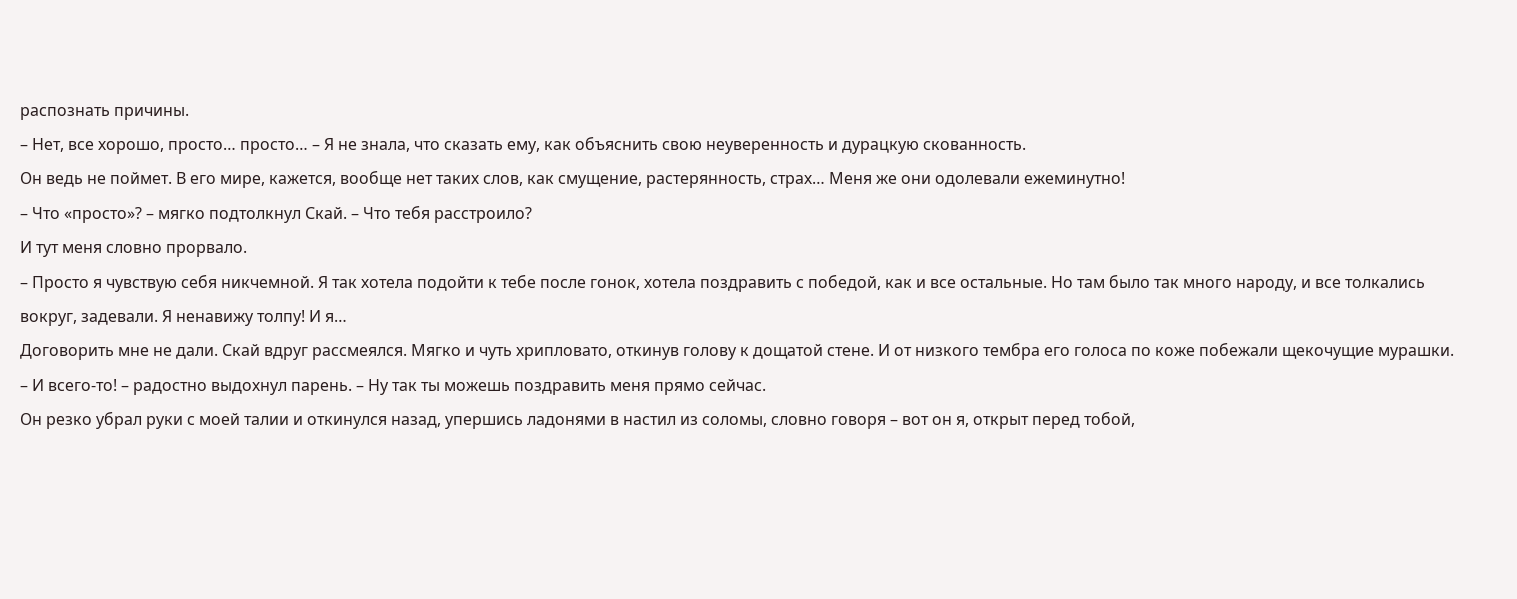распознать причины.
– Нет, все хорошо, просто… просто… – Я не знала, что сказать ему, как объяснить свою неуверенность и дурацкую скованность.
Он ведь не поймет. В его мире, кажется, вообще нет таких слов, как смущение, растерянность, страх… Меня же они одолевали ежеминутно!
– Что «просто»? – мягко подтолкнул Скай. – Что тебя расстроило?
И тут меня словно прорвало.
– Просто я чувствую себя никчемной. Я так хотела подойти к тебе после гонок, хотела поздравить с победой, как и все остальные. Но там было так много народу, и все толкались вокруг, задевали. Я ненавижу толпу! И я…
Договорить мне не дали. Скай вдруг рассмеялся. Мягко и чуть хрипловато, откинув голову к дощатой стене. И от низкого тембра его голоса по коже побежали щекочущие мурашки.
– И всего-то! – радостно выдохнул парень. – Ну так ты можешь поздравить меня прямо сейчас.
Он резко убрал руки с моей талии и откинулся назад, упершись ладонями в настил из соломы, словно говоря – вот он я, открыт перед тобой,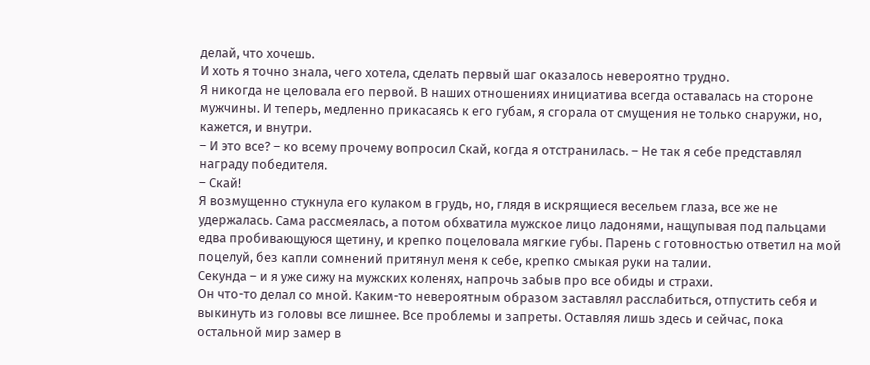делай, что хочешь.
И хоть я точно знала, чего хотела, сделать первый шаг оказалось невероятно трудно.
Я никогда не целовала его первой. В наших отношениях инициатива всегда оставалась на стороне мужчины. И теперь, медленно прикасаясь к его губам, я сгорала от смущения не только снаружи, но, кажется, и внутри.
– И это все? – ко всему прочему вопросил Скай, когда я отстранилась. – Не так я себе представлял награду победителя.
– Скай!
Я возмущенно стукнула его кулаком в грудь, но, глядя в искрящиеся весельем глаза, все же не удержалась. Сама рассмеялась, а потом обхватила мужское лицо ладонями, нащупывая под пальцами едва пробивающуюся щетину, и крепко поцеловала мягкие губы. Парень с готовностью ответил на мой поцелуй, без капли сомнений притянул меня к себе, крепко смыкая руки на талии.
Секунда – и я уже сижу на мужских коленях, напрочь забыв про все обиды и страхи.
Он что-то делал со мной. Каким-то невероятным образом заставлял расслабиться, отпустить себя и выкинуть из головы все лишнее. Все проблемы и запреты. Оставляя лишь здесь и сейчас, пока остальной мир замер в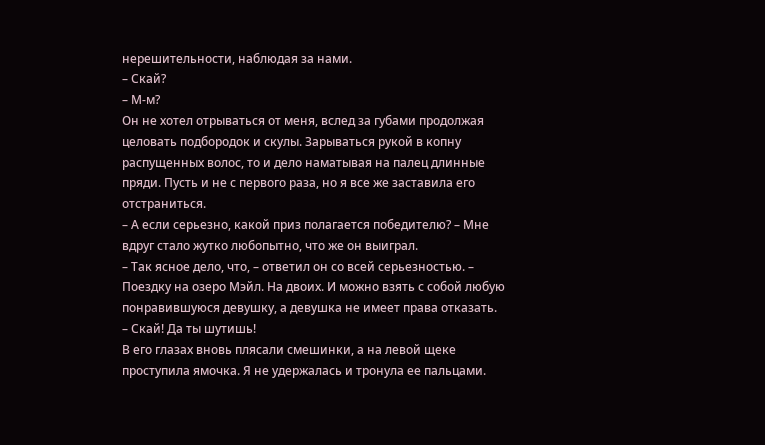нерешительности, наблюдая за нами.
– Скай?
– М-м?
Он не хотел отрываться от меня, вслед за губами продолжая целовать подбородок и скулы. Зарываться рукой в копну распущенных волос, то и дело наматывая на палец длинные пряди. Пусть и не с первого раза, но я все же заставила его отстраниться.
– А если серьезно, какой приз полагается победителю? – Мне вдруг стало жутко любопытно, что же он выиграл.
– Так ясное дело, что, – ответил он со всей серьезностью. – Поездку на озеро Мэйл. На двоих. И можно взять с собой любую понравившуюся девушку, а девушка не имеет права отказать.
– Скай! Да ты шутишь!
В его глазах вновь плясали смешинки, а на левой щеке проступила ямочка. Я не удержалась и тронула ее пальцами.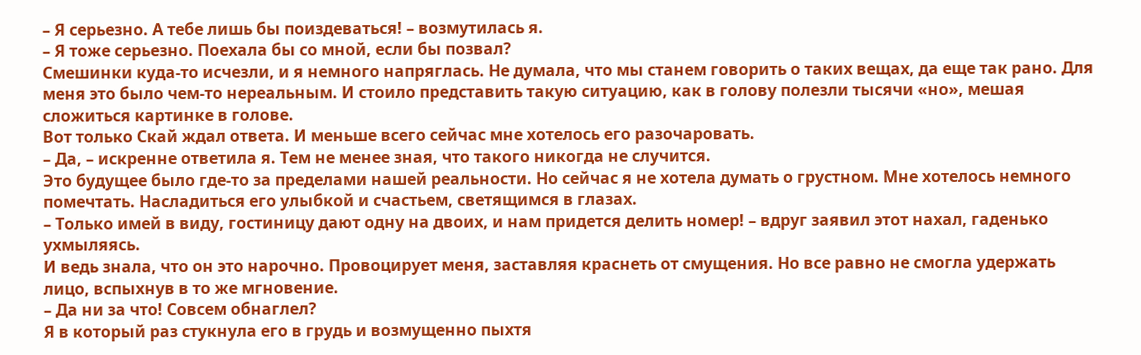– Я серьезно. А тебе лишь бы поиздеваться! – возмутилась я.
– Я тоже серьезно. Поехала бы со мной, если бы позвал?
Смешинки куда-то исчезли, и я немного напряглась. Не думала, что мы станем говорить о таких вещах, да еще так рано. Для меня это было чем-то нереальным. И стоило представить такую ситуацию, как в голову полезли тысячи «но», мешая сложиться картинке в голове.
Вот только Скай ждал ответа. И меньше всего сейчас мне хотелось его разочаровать.
– Да, – искренне ответила я. Тем не менее зная, что такого никогда не случится.
Это будущее было где-то за пределами нашей реальности. Но сейчас я не хотела думать о грустном. Мне хотелось немного помечтать. Насладиться его улыбкой и счастьем, светящимся в глазах.
– Только имей в виду, гостиницу дают одну на двоих, и нам придется делить номер! – вдруг заявил этот нахал, гаденько ухмыляясь.
И ведь знала, что он это нарочно. Провоцирует меня, заставляя краснеть от смущения. Но все равно не смогла удержать лицо, вспыхнув в то же мгновение.
– Да ни за что! Совсем обнаглел?
Я в который раз стукнула его в грудь и возмущенно пыхтя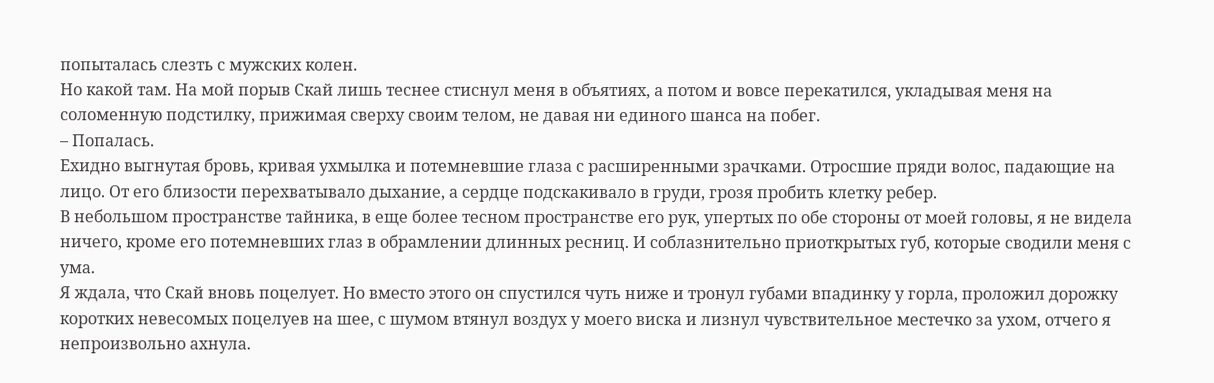попыталась слезть с мужских колен.
Но какой там. На мой порыв Скай лишь теснее стиснул меня в объятиях, а потом и вовсе перекатился, укладывая меня на соломенную подстилку, прижимая сверху своим телом, не давая ни единого шанса на побег.
– Попалась.
Ехидно выгнутая бровь, кривая ухмылка и потемневшие глаза с расширенными зрачками. Отросшие пряди волос, падающие на лицо. От его близости перехватывало дыхание, а сердце подскакивало в груди, грозя пробить клетку ребер.
В небольшом пространстве тайника, в еще более тесном пространстве его рук, упертых по обе стороны от моей головы, я не видела ничего, кроме его потемневших глаз в обрамлении длинных ресниц. И соблазнительно приоткрытых губ, которые сводили меня с ума.
Я ждала, что Скай вновь поцелует. Но вместо этого он спустился чуть ниже и тронул губами впадинку у горла, проложил дорожку коротких невесомых поцелуев на шее, с шумом втянул воздух у моего виска и лизнул чувствительное местечко за ухом, отчего я непроизвольно ахнула.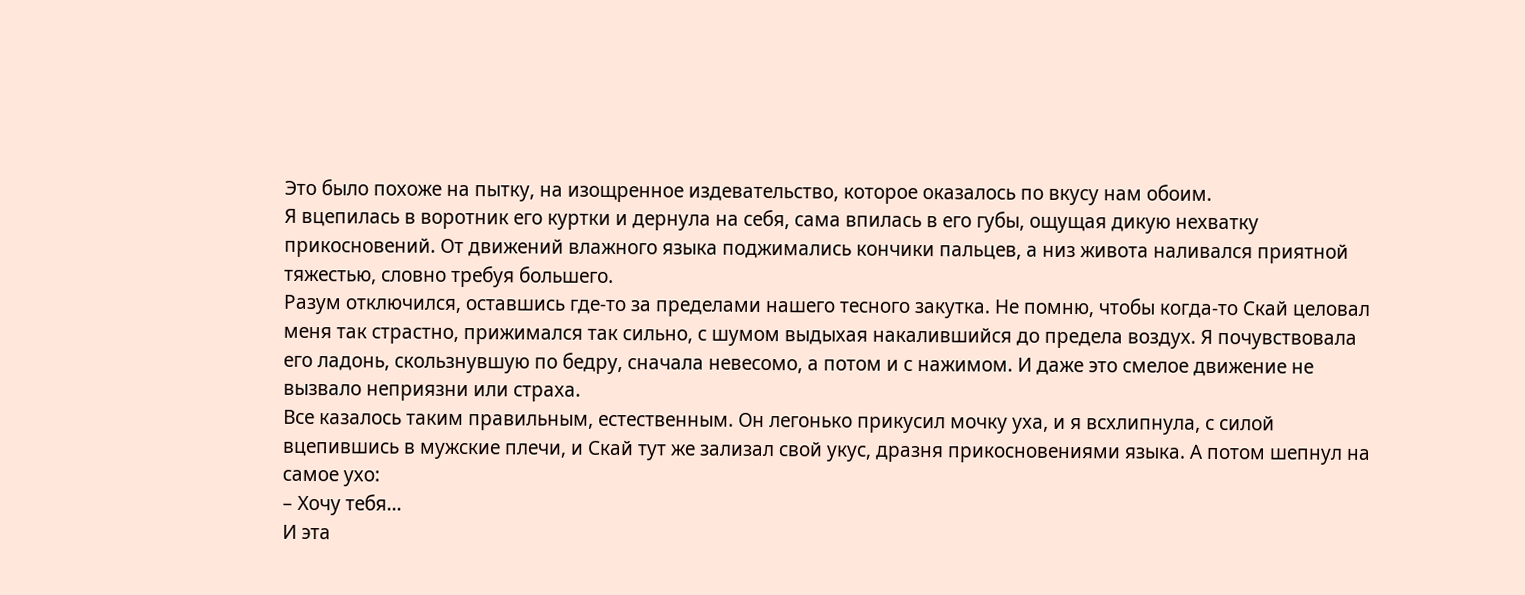Это было похоже на пытку, на изощренное издевательство, которое оказалось по вкусу нам обоим.
Я вцепилась в воротник его куртки и дернула на себя, сама впилась в его губы, ощущая дикую нехватку прикосновений. От движений влажного языка поджимались кончики пальцев, а низ живота наливался приятной тяжестью, словно требуя большего.
Разум отключился, оставшись где-то за пределами нашего тесного закутка. Не помню, чтобы когда-то Скай целовал меня так страстно, прижимался так сильно, с шумом выдыхая накалившийся до предела воздух. Я почувствовала его ладонь, скользнувшую по бедру, сначала невесомо, а потом и с нажимом. И даже это смелое движение не вызвало неприязни или страха.
Все казалось таким правильным, естественным. Он легонько прикусил мочку уха, и я всхлипнула, с силой вцепившись в мужские плечи, и Скай тут же зализал свой укус, дразня прикосновениями языка. А потом шепнул на самое ухо:
– Хочу тебя…
И эта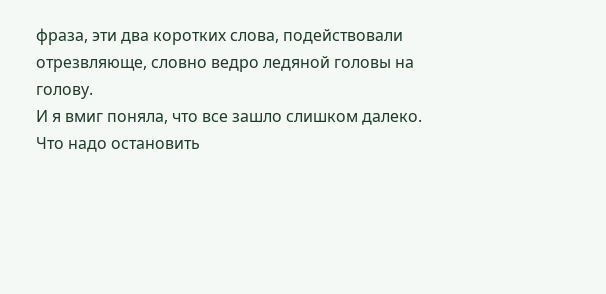фраза, эти два коротких слова, подействовали отрезвляюще, словно ведро ледяной головы на голову.
И я вмиг поняла, что все зашло слишком далеко. Что надо остановить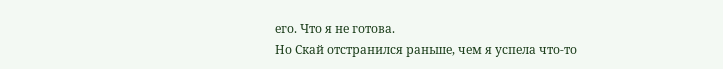его. Что я не готова.
Но Скай отстранился раньше, чем я успела что-то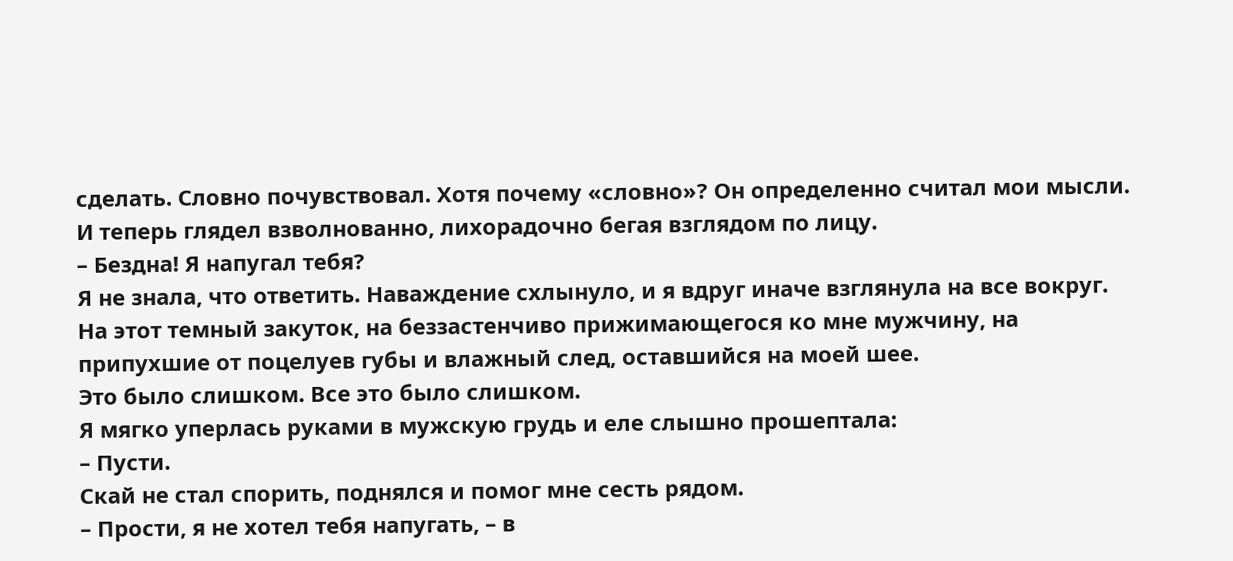сделать. Словно почувствовал. Хотя почему «словно»? Он определенно считал мои мысли. И теперь глядел взволнованно, лихорадочно бегая взглядом по лицу.
– Бездна! Я напугал тебя?
Я не знала, что ответить. Наваждение схлынуло, и я вдруг иначе взглянула на все вокруг. На этот темный закуток, на беззастенчиво прижимающегося ко мне мужчину, на припухшие от поцелуев губы и влажный след, оставшийся на моей шее.
Это было слишком. Все это было слишком.
Я мягко уперлась руками в мужскую грудь и еле слышно прошептала:
– Пусти.
Скай не стал спорить, поднялся и помог мне сесть рядом.
– Прости, я не хотел тебя напугать, – в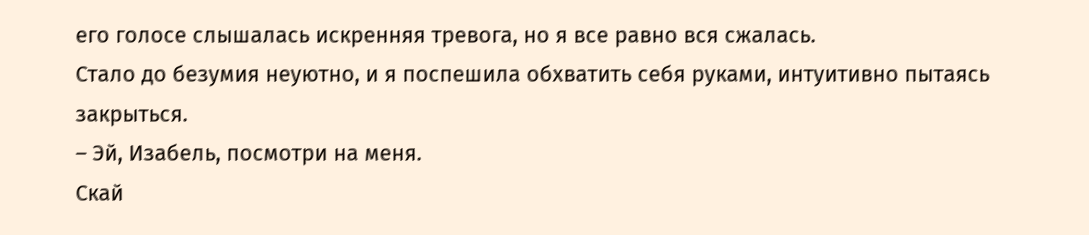его голосе слышалась искренняя тревога, но я все равно вся сжалась.
Стало до безумия неуютно, и я поспешила обхватить себя руками, интуитивно пытаясь закрыться.
– Эй, Изабель, посмотри на меня.
Скай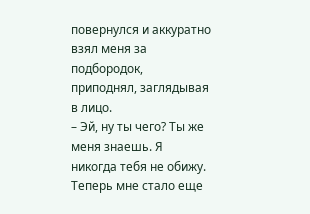повернулся и аккуратно взял меня за подбородок, приподнял, заглядывая в лицо.
– Эй, ну ты чего? Ты же меня знаешь. Я никогда тебя не обижу.
Теперь мне стало еще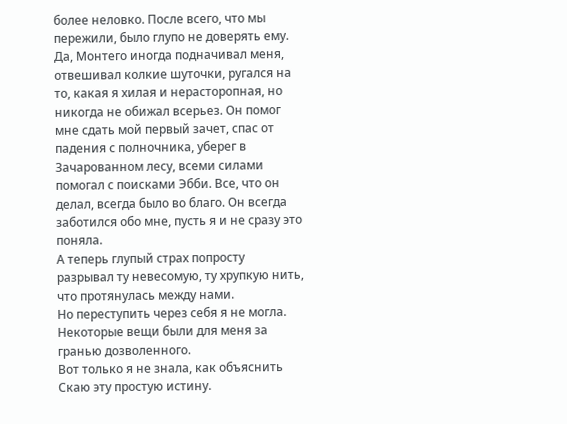более неловко. После всего, что мы пережили, было глупо не доверять ему. Да, Монтего иногда подначивал меня, отвешивал колкие шуточки, ругался на то, какая я хилая и нерасторопная, но никогда не обижал всерьез. Он помог мне сдать мой первый зачет, спас от падения с полночника, уберег в Зачарованном лесу, всеми силами помогал с поисками Эбби. Все, что он делал, всегда было во благо. Он всегда заботился обо мне, пусть я и не сразу это поняла.
А теперь глупый страх попросту разрывал ту невесомую, ту хрупкую нить, что протянулась между нами.
Но переступить через себя я не могла. Некоторые вещи были для меня за гранью дозволенного.
Вот только я не знала, как объяснить Скаю эту простую истину.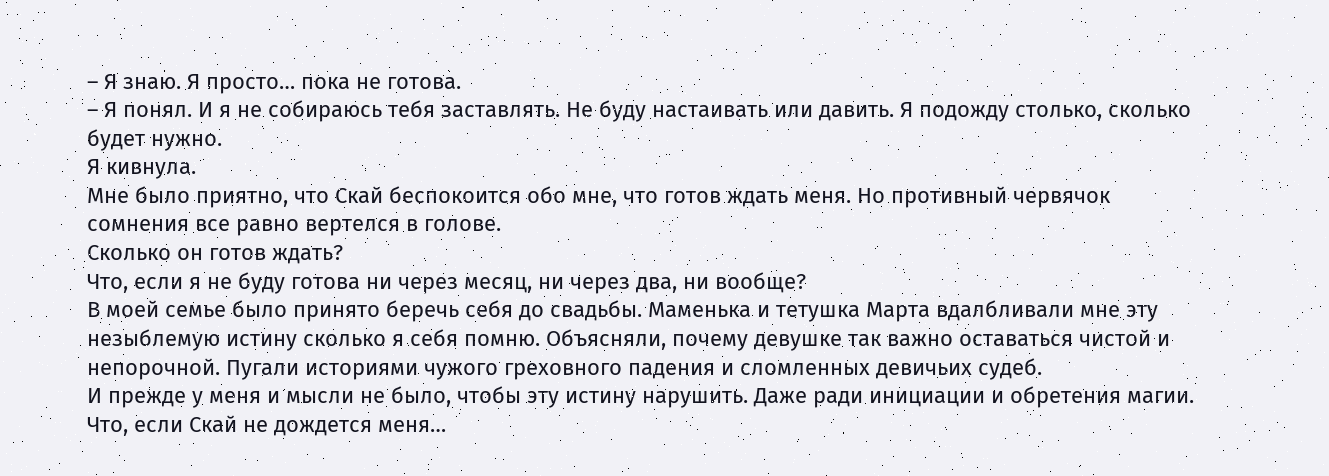– Я знаю. Я просто… пока не готова.
– Я понял. И я не собираюсь тебя заставлять. Не буду настаивать или давить. Я подожду столько, сколько будет нужно.
Я кивнула.
Мне было приятно, что Скай беспокоится обо мне, что готов ждать меня. Но противный червячок сомнения все равно вертелся в голове.
Сколько он готов ждать?
Что, если я не буду готова ни через месяц, ни через два, ни вообще?
В моей семье было принято беречь себя до свадьбы. Маменька и тетушка Марта вдалбливали мне эту незыблемую истину сколько я себя помню. Объясняли, почему девушке так важно оставаться чистой и непорочной. Пугали историями чужого греховного падения и сломленных девичьих судеб.
И прежде у меня и мысли не было, чтобы эту истину нарушить. Даже ради инициации и обретения магии.
Что, если Скай не дождется меня…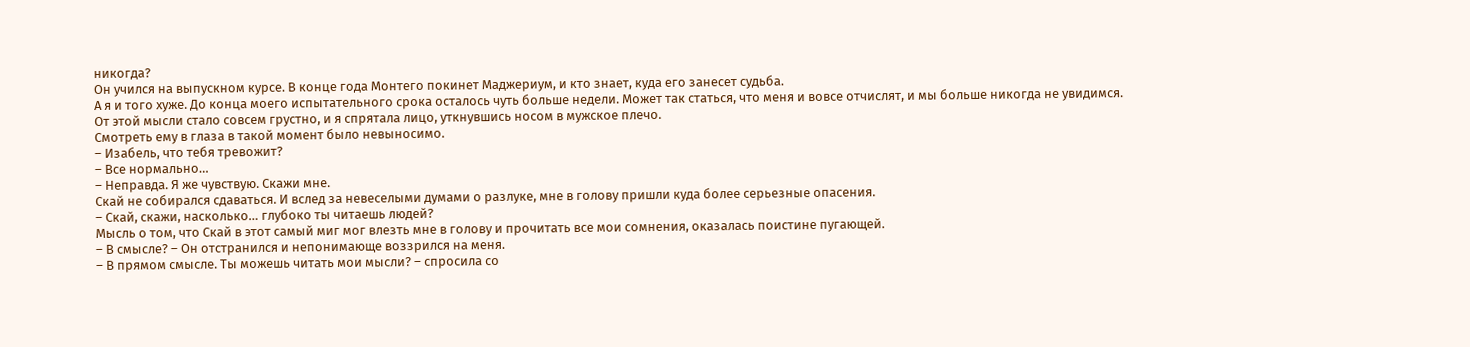никогда?
Он учился на выпускном курсе. В конце года Монтего покинет Маджериум, и кто знает, куда его занесет судьба.
А я и того хуже. До конца моего испытательного срока осталось чуть больше недели. Может так статься, что меня и вовсе отчислят, и мы больше никогда не увидимся.
От этой мысли стало совсем грустно, и я спрятала лицо, уткнувшись носом в мужское плечо.
Смотреть ему в глаза в такой момент было невыносимо.
– Изабель, что тебя тревожит?
– Все нормально…
– Неправда. Я же чувствую. Скажи мне.
Скай не собирался сдаваться. И вслед за невеселыми думами о разлуке, мне в голову пришли куда более серьезные опасения.
– Скай, скажи, насколько… глубоко ты читаешь людей?
Мысль о том, что Скай в этот самый миг мог влезть мне в голову и прочитать все мои сомнения, оказалась поистине пугающей.
– В смысле? – Он отстранился и непонимающе воззрился на меня.
– В прямом смысле. Ты можешь читать мои мысли? – спросила со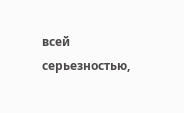всей серьезностью,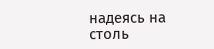надеясь на столь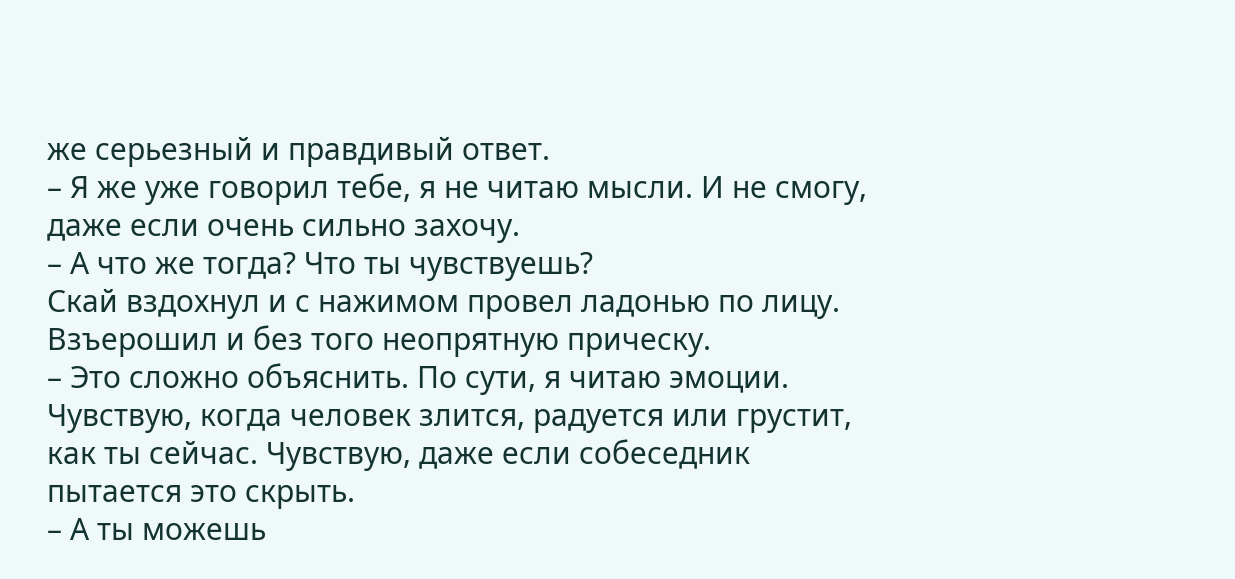же серьезный и правдивый ответ.
– Я же уже говорил тебе, я не читаю мысли. И не смогу, даже если очень сильно захочу.
– А что же тогда? Что ты чувствуешь?
Скай вздохнул и с нажимом провел ладонью по лицу. Взъерошил и без того неопрятную прическу.
– Это сложно объяснить. По сути, я читаю эмоции. Чувствую, когда человек злится, радуется или грустит, как ты сейчас. Чувствую, даже если собеседник пытается это скрыть.
– А ты можешь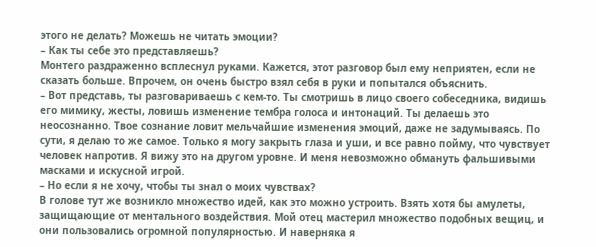этого не делать? Можешь не читать эмоции?
– Как ты себе это представляешь?
Монтего раздраженно всплеснул руками. Кажется, этот разговор был ему неприятен, если не сказать больше. Впрочем, он очень быстро взял себя в руки и попытался объяснить.
– Вот представь, ты разговариваешь с кем-то. Ты смотришь в лицо своего собеседника, видишь его мимику, жесты, ловишь изменение тембра голоса и интонаций. Ты делаешь это неосознанно. Твое сознание ловит мельчайшие изменения эмоций, даже не задумываясь. По сути, я делаю то же самое. Только я могу закрыть глаза и уши, и все равно пойму, что чувствует человек напротив. Я вижу это на другом уровне. И меня невозможно обмануть фальшивыми масками и искусной игрой.
– Но если я не хочу, чтобы ты знал о моих чувствах?
В голове тут же возникло множество идей, как это можно устроить. Взять хотя бы амулеты, защищающие от ментального воздействия. Мой отец мастерил множество подобных вещиц, и они пользовались огромной популярностью. И наверняка я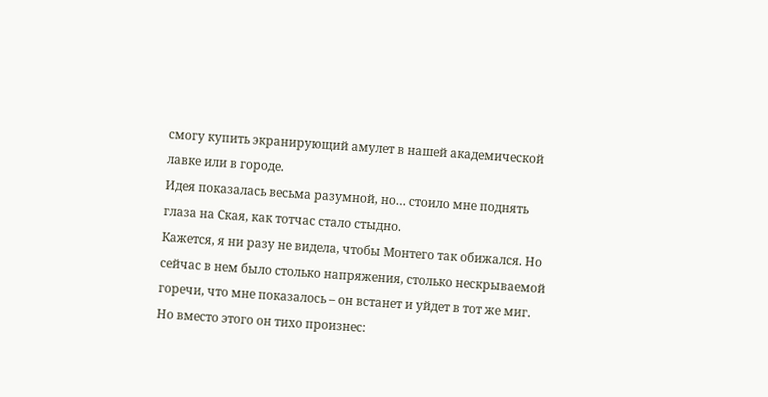смогу купить экранирующий амулет в нашей академической лавке или в городе.
Идея показалась весьма разумной, но… стоило мне поднять глаза на Ская, как тотчас стало стыдно.
Кажется, я ни разу не видела, чтобы Монтего так обижался. Но сейчас в нем было столько напряжения, столько нескрываемой горечи, что мне показалось – он встанет и уйдет в тот же миг.
Но вместо этого он тихо произнес: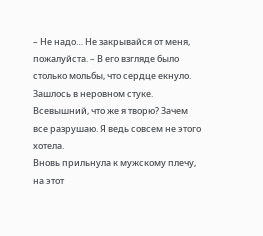– Не надо… Не закрывайся от меня, пожалуйста. – В его взгляде было столько мольбы, что сердце екнуло. Зашлось в неровном стуке.
Всевышний, что же я творю? Зачем все разрушаю. Я ведь совсем не этого хотела.
Вновь прильнула к мужскому плечу, на этот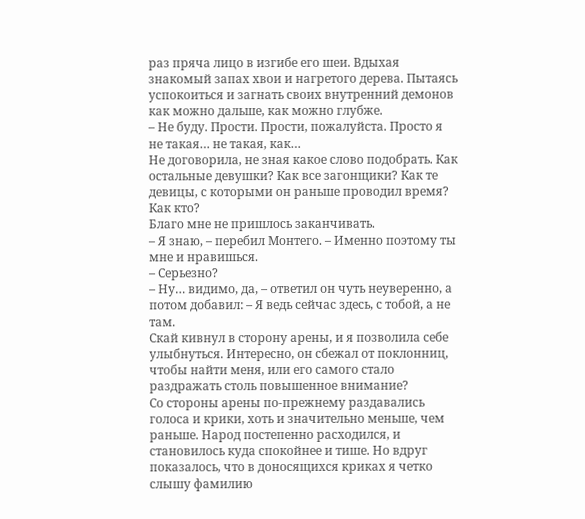раз пряча лицо в изгибе его шеи. Вдыхая знакомый запах хвои и нагретого дерева. Пытаясь успокоиться и загнать своих внутренний демонов как можно дальше, как можно глубже.
– Не буду. Прости. Прости, пожалуйста. Просто я не такая… не такая, как…
Не договорила, не зная какое слово подобрать. Как остальные девушки? Как все загонщики? Как те девицы, с которыми он раньше проводил время? Как кто?
Благо мне не пришлось заканчивать.
– Я знаю, – перебил Монтего. – Именно поэтому ты мне и нравишься.
– Серьезно?
– Ну… видимо, да, – ответил он чуть неуверенно, а потом добавил: – Я ведь сейчас здесь, с тобой, а не там.
Скай кивнул в сторону арены, и я позволила себе улыбнуться. Интересно, он сбежал от поклонниц, чтобы найти меня, или его самого стало раздражать столь повышенное внимание?
Со стороны арены по-прежнему раздавались голоса и крики, хоть и значительно меньше, чем раньше. Народ постепенно расходился, и становилось куда спокойнее и тише. Но вдруг показалось, что в доносящихся криках я четко слышу фамилию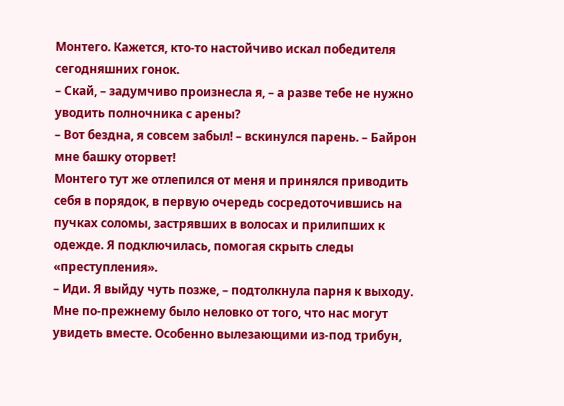Монтего. Кажется, кто-то настойчиво искал победителя сегодняшних гонок.
– Скай, – задумчиво произнесла я, – а разве тебе не нужно уводить полночника с арены?
– Вот бездна, я совсем забыл! – вскинулся парень. – Байрон мне башку оторвет!
Монтего тут же отлепился от меня и принялся приводить себя в порядок, в первую очередь сосредоточившись на пучках соломы, застрявших в волосах и прилипших к одежде. Я подключилась, помогая скрыть следы «преступления».
– Иди. Я выйду чуть позже, – подтолкнула парня к выходу.
Мне по-прежнему было неловко от того, что нас могут увидеть вместе. Особенно вылезающими из-под трибун,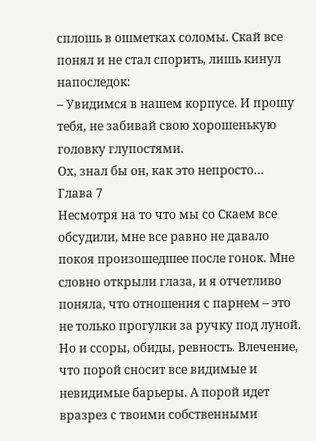сплошь в ошметках соломы. Скай все понял и не стал спорить, лишь кинул напоследок:
– Увидимся в нашем корпусе. И прошу тебя, не забивай свою хорошенькую головку глупостями.
Ох, знал бы он, как это непросто…
Глава 7
Несмотря на то что мы со Скаем все обсудили, мне все равно не давало покоя произошедшее после гонок. Мне словно открыли глаза, и я отчетливо поняла, что отношения с парнем – это не только прогулки за ручку под луной. Но и ссоры, обиды, ревность. Влечение, что порой сносит все видимые и невидимые барьеры. А порой идет вразрез с твоими собственными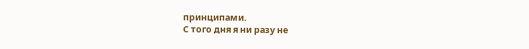принципами.
С того дня я ни разу не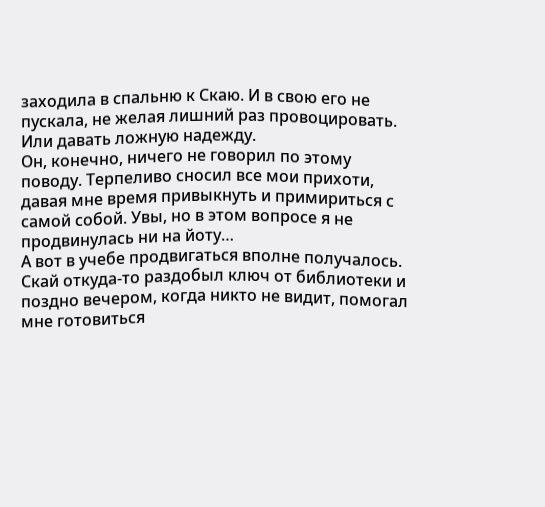заходила в спальню к Скаю. И в свою его не пускала, не желая лишний раз провоцировать. Или давать ложную надежду.
Он, конечно, ничего не говорил по этому поводу. Терпеливо сносил все мои прихоти, давая мне время привыкнуть и примириться с самой собой. Увы, но в этом вопросе я не продвинулась ни на йоту…
А вот в учебе продвигаться вполне получалось. Скай откуда-то раздобыл ключ от библиотеки и поздно вечером, когда никто не видит, помогал мне готовиться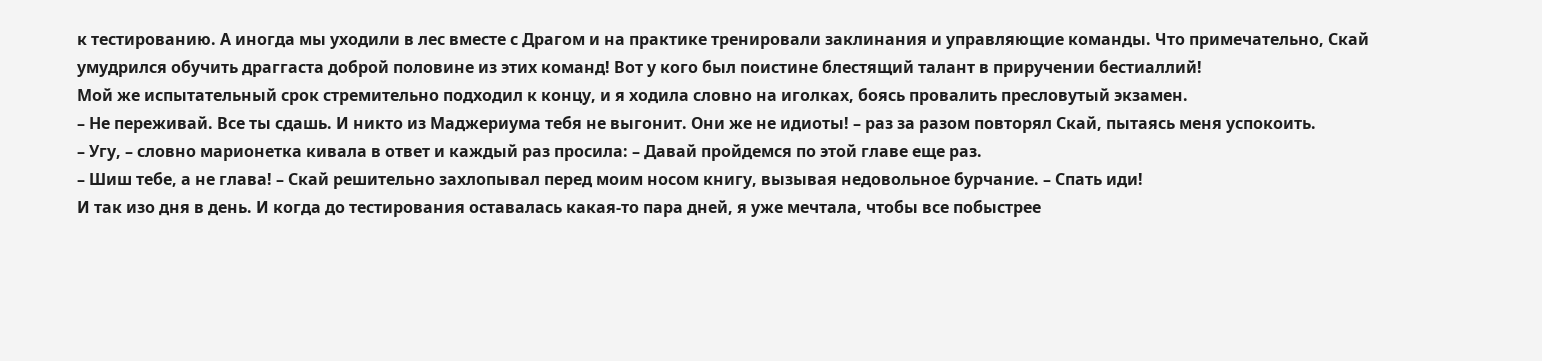к тестированию. А иногда мы уходили в лес вместе с Драгом и на практике тренировали заклинания и управляющие команды. Что примечательно, Скай умудрился обучить драггаста доброй половине из этих команд! Вот у кого был поистине блестящий талант в приручении бестиаллий!
Мой же испытательный срок стремительно подходил к концу, и я ходила словно на иголках, боясь провалить пресловутый экзамен.
– Не переживай. Все ты сдашь. И никто из Маджериума тебя не выгонит. Они же не идиоты! – раз за разом повторял Скай, пытаясь меня успокоить.
– Угу, – словно марионетка кивала в ответ и каждый раз просила: – Давай пройдемся по этой главе еще раз.
– Шиш тебе, а не глава! – Скай решительно захлопывал перед моим носом книгу, вызывая недовольное бурчание. – Спать иди!
И так изо дня в день. И когда до тестирования оставалась какая-то пара дней, я уже мечтала, чтобы все побыстрее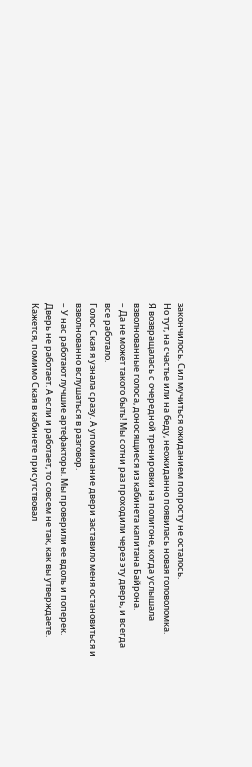закончилось. Сил мучиться ожиданием попросту не осталось.
Но тут, на счастье или на беду, неожиданно появилась новая головоломка.
Я возвращалась с очередной тренировки на полигоне, когда услышала взволнованные голоса, доносящиеся из кабинета капитана Байрона.
– Да не может такого быть! Мы сотни раз проходили через эту дверь, и всегда все работало.
Голос Ская я узнала сразу. А упоминание двери заставило меня остановиться и взволнованно вслушаться в разговор.
– У нас работают лучшие артефакторы. Мы проверили ее вдоль и поперек. Дверь не работает. А если и работает, то совсем не так, как вы утверждаете.
Кажется, помимо Ская в кабинете присутствовал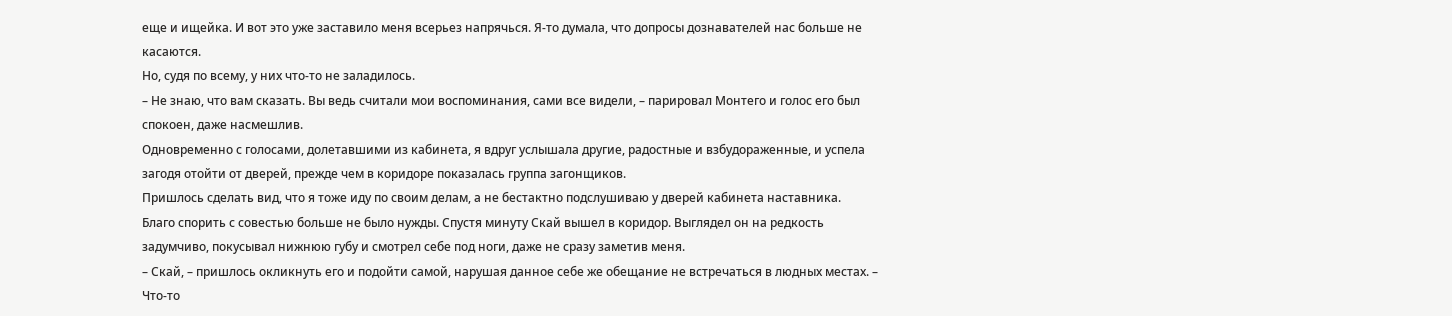еще и ищейка. И вот это уже заставило меня всерьез напрячься. Я-то думала, что допросы дознавателей нас больше не касаются.
Но, судя по всему, у них что-то не заладилось.
– Не знаю, что вам сказать. Вы ведь считали мои воспоминания, сами все видели, – парировал Монтего и голос его был спокоен, даже насмешлив.
Одновременно с голосами, долетавшими из кабинета, я вдруг услышала другие, радостные и взбудораженные, и успела загодя отойти от дверей, прежде чем в коридоре показалась группа загонщиков.
Пришлось сделать вид, что я тоже иду по своим делам, а не бестактно подслушиваю у дверей кабинета наставника.
Благо спорить с совестью больше не было нужды. Спустя минуту Скай вышел в коридор. Выглядел он на редкость задумчиво, покусывал нижнюю губу и смотрел себе под ноги, даже не сразу заметив меня.
– Скай, – пришлось окликнуть его и подойти самой, нарушая данное себе же обещание не встречаться в людных местах. – Что-то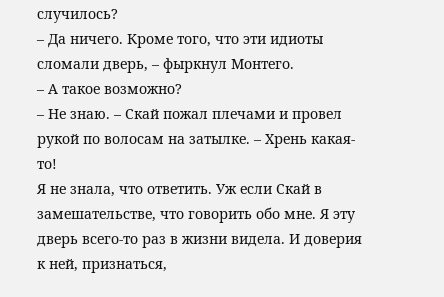случилось?
– Да ничего. Кроме того, что эти идиоты сломали дверь, – фыркнул Монтего.
– А такое возможно?
– Не знаю. – Скай пожал плечами и провел рукой по волосам на затылке. – Хрень какая-то!
Я не знала, что ответить. Уж если Скай в замешательстве, что говорить обо мне. Я эту дверь всего-то раз в жизни видела. И доверия к ней, признаться,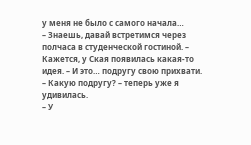у меня не было с самого начала…
– Знаешь, давай встретимся через полчаса в студенческой гостиной. – Кажется, у Ская появилась какая-то идея. – И это… подругу свою прихвати.
– Какую подругу? – теперь уже я удивилась.
– У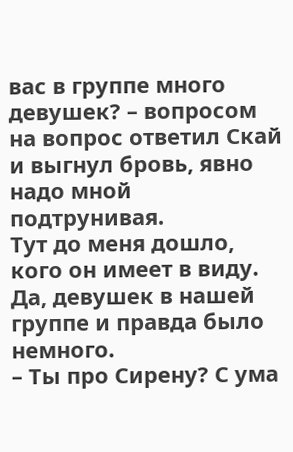вас в группе много девушек? – вопросом на вопрос ответил Скай и выгнул бровь, явно надо мной подтрунивая.
Тут до меня дошло, кого он имеет в виду. Да, девушек в нашей группе и правда было немного.
– Ты про Сирену? С ума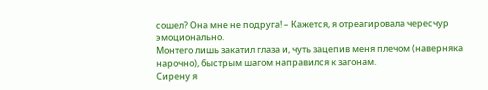сошел? Она мне не подруга! – Кажется, я отреагировала чересчур эмоционально.
Монтего лишь закатил глаза и, чуть зацепив меня плечом (наверняка нарочно), быстрым шагом направился к загонам.
Сирену я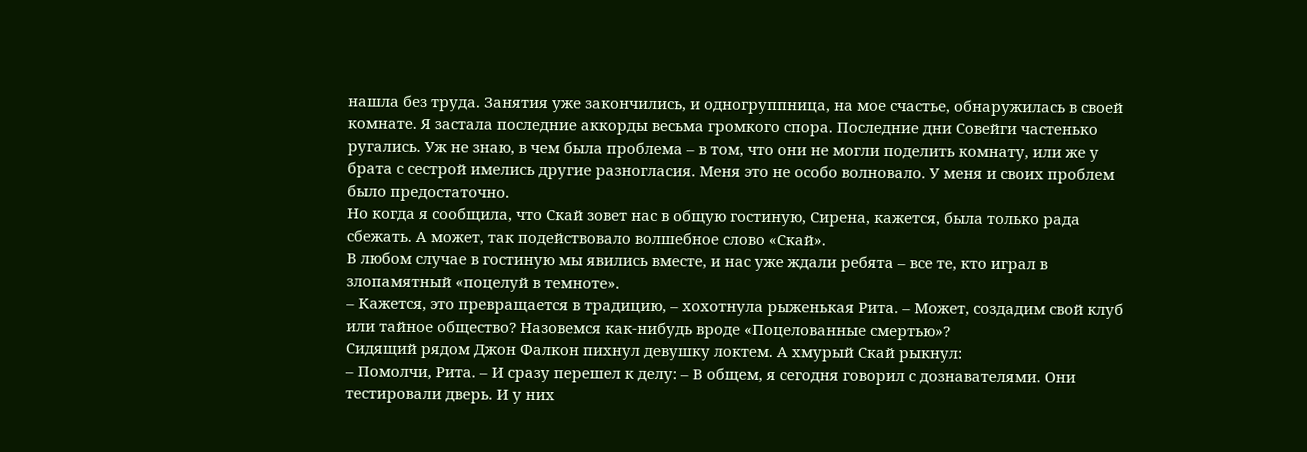нашла без труда. Занятия уже закончились, и одногруппница, на мое счастье, обнаружилась в своей комнате. Я застала последние аккорды весьма громкого спора. Последние дни Совейги частенько ругались. Уж не знаю, в чем была проблема – в том, что они не могли поделить комнату, или же у брата с сестрой имелись другие разногласия. Меня это не особо волновало. У меня и своих проблем было предостаточно.
Но когда я сообщила, что Скай зовет нас в общую гостиную, Сирена, кажется, была только рада сбежать. А может, так подействовало волшебное слово «Скай».
В любом случае в гостиную мы явились вместе, и нас уже ждали ребята – все те, кто играл в злопамятный «поцелуй в темноте».
– Кажется, это превращается в традицию, – хохотнула рыженькая Рита. – Может, создадим свой клуб или тайное общество? Назовемся как-нибудь вроде «Поцелованные смертью»?
Сидящий рядом Джон Фалкон пихнул девушку локтем. А хмурый Скай рыкнул:
– Помолчи, Рита. – И сразу перешел к делу: – В общем, я сегодня говорил с дознавателями. Они тестировали дверь. И у них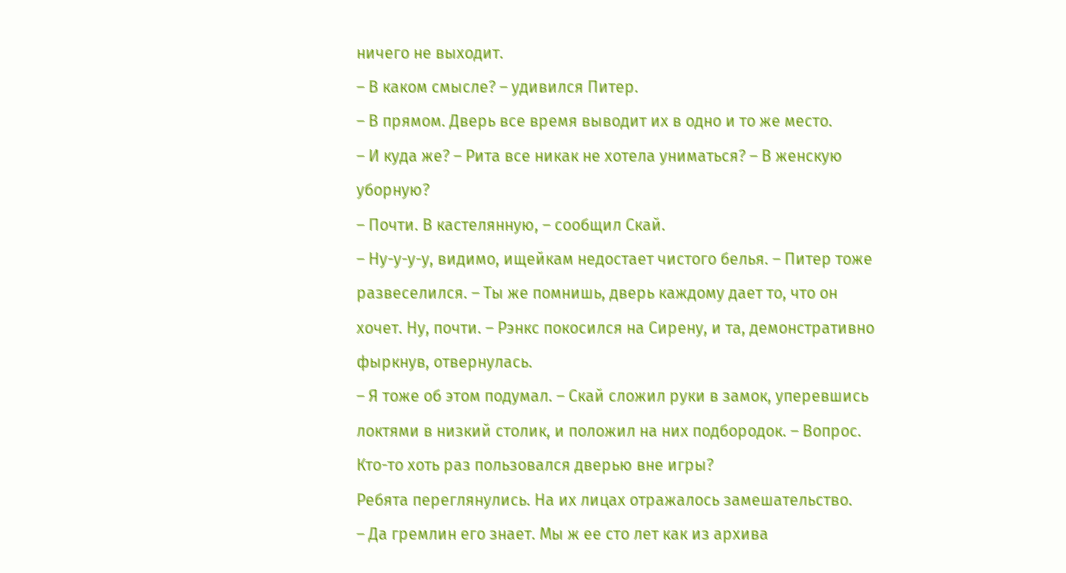ничего не выходит.
– В каком смысле? – удивился Питер.
– В прямом. Дверь все время выводит их в одно и то же место.
– И куда же? – Рита все никак не хотела униматься? – В женскую уборную?
– Почти. В кастелянную, – сообщил Скай.
– Ну-у-у-у, видимо, ищейкам недостает чистого белья. – Питер тоже развеселился. – Ты же помнишь, дверь каждому дает то, что он хочет. Ну, почти. – Рэнкс покосился на Сирену, и та, демонстративно фыркнув, отвернулась.
– Я тоже об этом подумал. – Скай сложил руки в замок, уперевшись локтями в низкий столик, и положил на них подбородок. – Вопрос. Кто-то хоть раз пользовался дверью вне игры?
Ребята переглянулись. На их лицах отражалось замешательство.
– Да гремлин его знает. Мы ж ее сто лет как из архива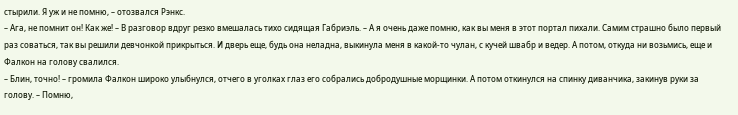стырили. Я уж и не помню, – отозвался Рэнкс.
– Ага, не помнит он! Как же! – В разговор вдруг резко вмешалась тихо сидящая Габриэль. – А я очень даже помню, как вы меня в этот портал пихали. Самим страшно было первый раз соваться, так вы решили девчонкой прикрыться. И дверь еще, будь она неладна, выкинула меня в какой-то чулан, с кучей швабр и ведер. А потом, откуда ни возьмись, еще и Фалкон на голову свалился.
– Блин, точно! – громила Фалкон широко улыбнулся, отчего в уголках глаз его собрались добродушные морщинки. А потом откинулся на спинку диванчика, закинув руки за голову. – Помню,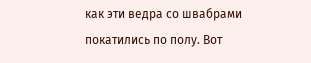как эти ведра со швабрами покатились по полу. Вот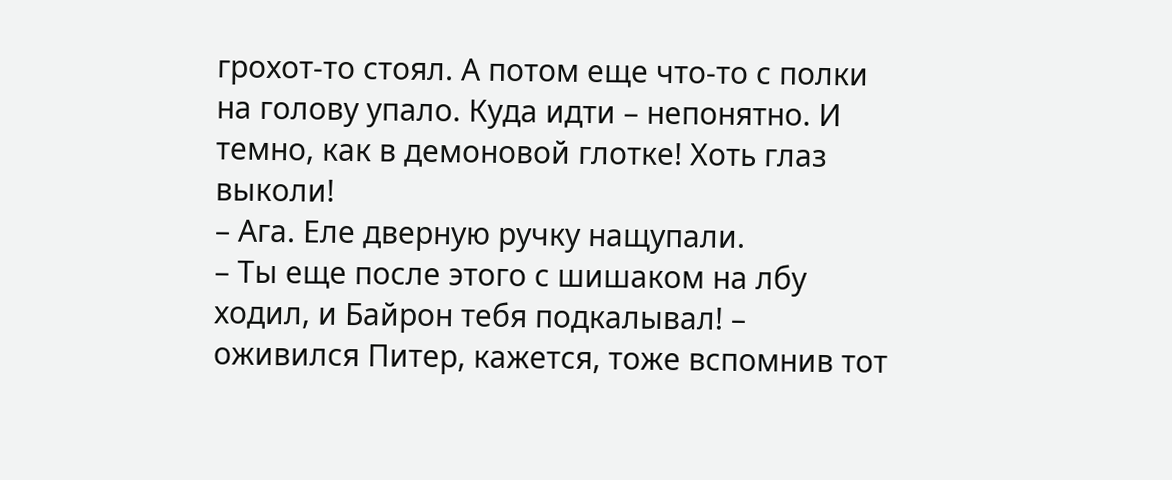грохот-то стоял. А потом еще что-то с полки на голову упало. Куда идти – непонятно. И темно, как в демоновой глотке! Хоть глаз выколи!
– Ага. Еле дверную ручку нащупали.
– Ты еще после этого с шишаком на лбу ходил, и Байрон тебя подкалывал! – оживился Питер, кажется, тоже вспомнив тот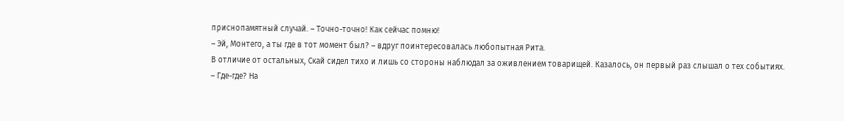приснопамятный случай. – Точно-точно! Как сейчас помню!
– Эй, Монтего, а ты где в тот момент был? – вдруг поинтересовалась любопытная Рита.
В отличие от остальных, Скай сидел тихо и лишь со стороны наблюдал за оживлением товарищей. Казалось, он первый раз слышал о тех событиях.
– Где-где? На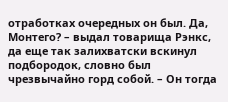отработках очередных он был. Да, Монтего? – выдал товарища Рэнкс, да еще так залихватски вскинул подбородок, словно был чрезвычайно горд собой. – Он тогда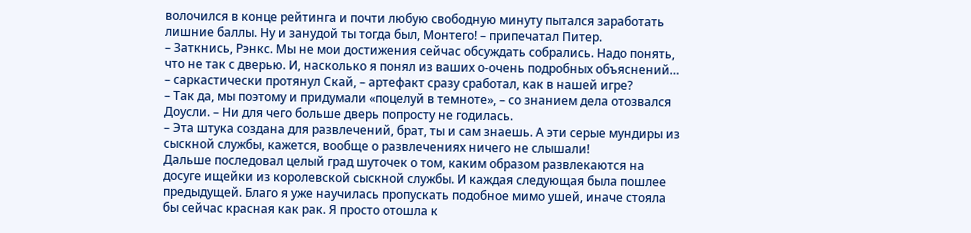волочился в конце рейтинга и почти любую свободную минуту пытался заработать лишние баллы. Ну и занудой ты тогда был, Монтего! – припечатал Питер.
– Заткнись, Рэнкс. Мы не мои достижения сейчас обсуждать собрались. Надо понять, что не так с дверью. И, насколько я понял из ваших о-очень подробных объяснений… – саркастически протянул Скай, – артефакт сразу сработал, как в нашей игре?
– Так да, мы поэтому и придумали «поцелуй в темноте», – со знанием дела отозвался Доусли. – Ни для чего больше дверь попросту не годилась.
– Эта штука создана для развлечений, брат, ты и сам знаешь. А эти серые мундиры из сыскной службы, кажется, вообще о развлечениях ничего не слышали!
Дальше последовал целый град шуточек о том, каким образом развлекаются на досуге ищейки из королевской сыскной службы. И каждая следующая была пошлее предыдущей. Благо я уже научилась пропускать подобное мимо ушей, иначе стояла бы сейчас красная как рак. Я просто отошла к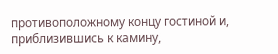противоположному концу гостиной и, приблизившись к камину,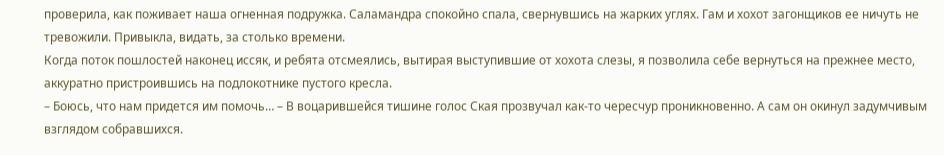проверила, как поживает наша огненная подружка. Саламандра спокойно спала, свернувшись на жарких углях. Гам и хохот загонщиков ее ничуть не тревожили. Привыкла, видать, за столько времени.
Когда поток пошлостей наконец иссяк, и ребята отсмеялись, вытирая выступившие от хохота слезы, я позволила себе вернуться на прежнее место, аккуратно пристроившись на подлокотнике пустого кресла.
– Боюсь, что нам придется им помочь… – В воцарившейся тишине голос Ская прозвучал как-то чересчур проникновенно. А сам он окинул задумчивым взглядом собравшихся.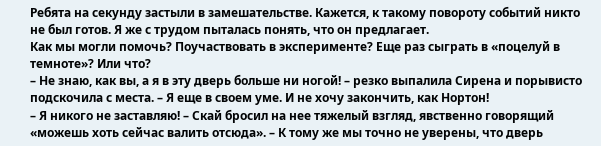Ребята на секунду застыли в замешательстве. Кажется, к такому повороту событий никто не был готов. Я же с трудом пыталась понять, что он предлагает.
Как мы могли помочь? Поучаствовать в эксперименте? Еще раз сыграть в «поцелуй в темноте»? Или что?
– Не знаю, как вы, а я в эту дверь больше ни ногой! – резко выпалила Сирена и порывисто подскочила с места. – Я еще в своем уме. И не хочу закончить, как Нортон!
– Я никого не заставляю! – Скай бросил на нее тяжелый взгляд, явственно говорящий «можешь хоть сейчас валить отсюда». – К тому же мы точно не уверены, что дверь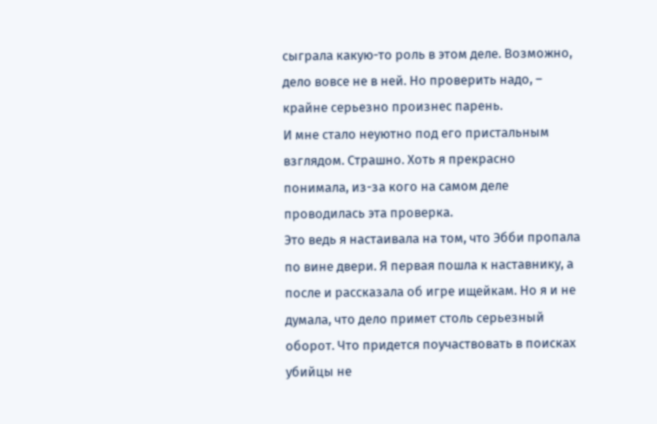сыграла какую-то роль в этом деле. Возможно, дело вовсе не в ней. Но проверить надо, – крайне серьезно произнес парень.
И мне стало неуютно под его пристальным взглядом. Страшно. Хоть я прекрасно понимала, из-за кого на самом деле проводилась эта проверка.
Это ведь я настаивала на том, что Эбби пропала по вине двери. Я первая пошла к наставнику, а после и рассказала об игре ищейкам. Но я и не думала, что дело примет столь серьезный оборот. Что придется поучаствовать в поисках убийцы не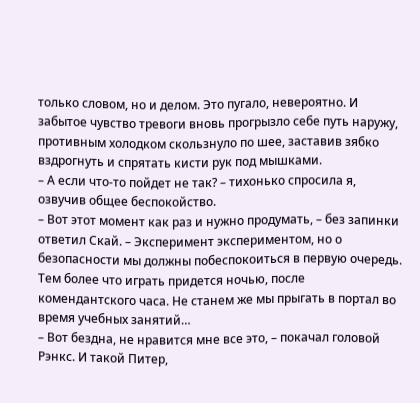только словом, но и делом. Это пугало, невероятно. И забытое чувство тревоги вновь прогрызло себе путь наружу, противным холодком скользнуло по шее, заставив зябко вздрогнуть и спрятать кисти рук под мышками.
– А если что-то пойдет не так? – тихонько спросила я, озвучив общее беспокойство.
– Вот этот момент как раз и нужно продумать, – без запинки ответил Скай. – Эксперимент экспериментом, но о безопасности мы должны побеспокоиться в первую очередь. Тем более что играть придется ночью, после комендантского часа. Не станем же мы прыгать в портал во время учебных занятий…
– Вот бездна, не нравится мне все это, – покачал головой Рэнкс. И такой Питер,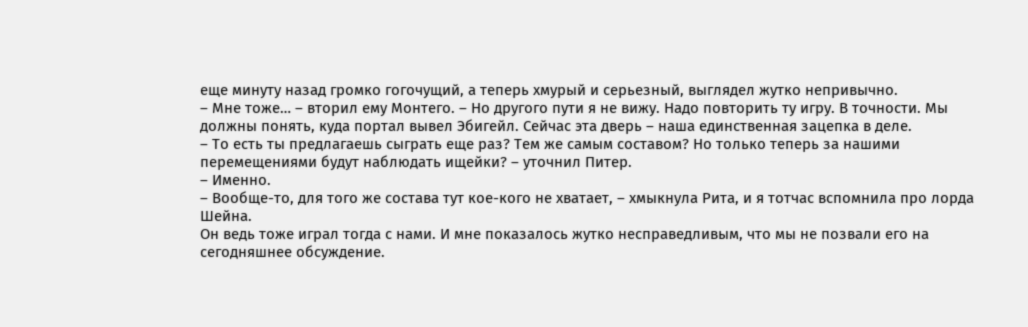еще минуту назад громко гогочущий, а теперь хмурый и серьезный, выглядел жутко непривычно.
– Мне тоже… – вторил ему Монтего. – Но другого пути я не вижу. Надо повторить ту игру. В точности. Мы должны понять, куда портал вывел Эбигейл. Сейчас эта дверь – наша единственная зацепка в деле.
– То есть ты предлагаешь сыграть еще раз? Тем же самым составом? Но только теперь за нашими перемещениями будут наблюдать ищейки? – уточнил Питер.
– Именно.
– Вообще-то, для того же состава тут кое-кого не хватает, – хмыкнула Рита, и я тотчас вспомнила про лорда Шейна.
Он ведь тоже играл тогда с нами. И мне показалось жутко несправедливым, что мы не позвали его на сегодняшнее обсуждение.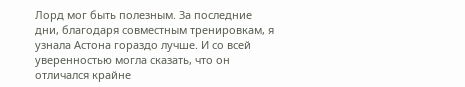Лорд мог быть полезным. За последние дни, благодаря совместным тренировкам, я узнала Астона гораздо лучше. И со всей уверенностью могла сказать, что он отличался крайне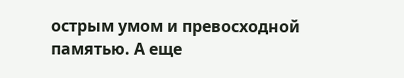острым умом и превосходной памятью. А еще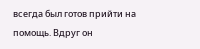всегда был готов прийти на помощь. Вдруг он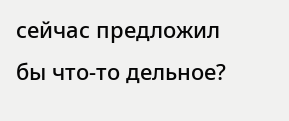сейчас предложил бы что-то дельное?